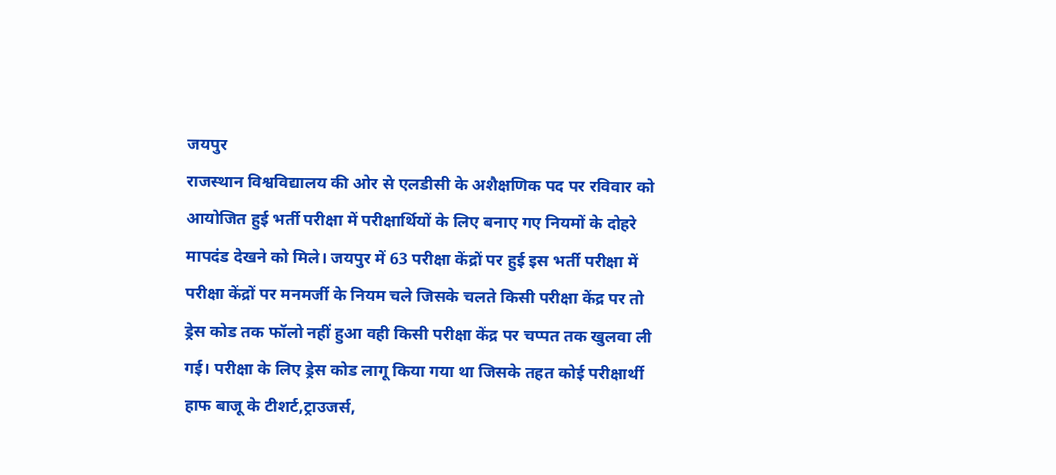जयपुर
राजस्थान विश्वविद्यालय की ओर से एलडीसी के अशैक्षणिक पद पर रविवार को आयोजित हुई भर्ती परीक्षा में परीक्षार्थियों के लिए बनाए गए नियमों के दोहरे मापदंड देखने को मिले। जयपुर में 63 परीक्षा केंद्रों पर हुई इस भर्ती परीक्षा में परीक्षा केंद्रों पर मनमर्जी के नियम चले जिसके चलते किसी परीक्षा केंद्र पर तो ड्रेस कोड तक फॉलो नहीं हुआ वही किसी परीक्षा केंद्र पर चप्पत तक खुलवा ली गई। परीक्षा के लिए ड्रेस कोड लागू किया गया था जिसके तहत कोई परीक्षार्थी हाफ बाजू के टीशर्ट,ट्राउजर्स,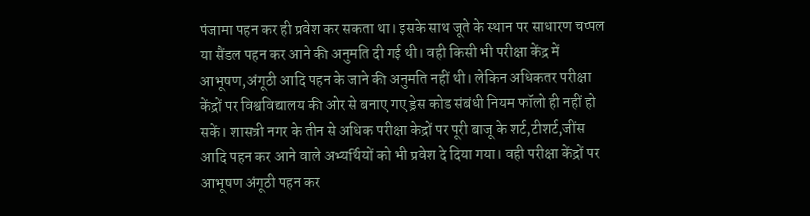पंजामा पहन कर ही प्रवेश कर सकता था। इसके साथ जूते के स्थान पर साधारण चप्पल या सैंडल पहन कर आने की अनुमति दी गई थी। वही किसी भी परीक्षा केंद्र में आभूषण,अंगूठी आदि पहन के जाने की अनुमति नहीं थी। लेकिन अधिकतर परीक्षा केंद्रों पर विश्वविद्यालय की ओर से बनाए गए ड्रेस कोड संबंधी नियम फॉलो ही नहीं हो सकें। शासत्री नगर के तीन से अधिक परीक्षा केद्रों पर पूरी बाजू के शर्ट,टीशर्ट,जींस आदि पहन कर आने वाले अभ्यर्थियों को भी प्रवेश दे दिया गया। वही परीक्षा केंद्रों पर आभूषण अंगूठी पहन कर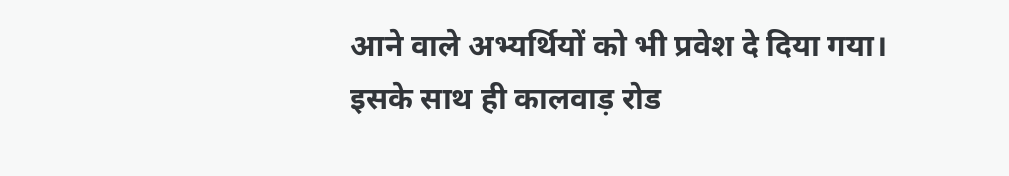आने वाले अभ्यर्थियों को भी प्रवेश दे दिया गया। इसके साथ ही कालवाड़ रोड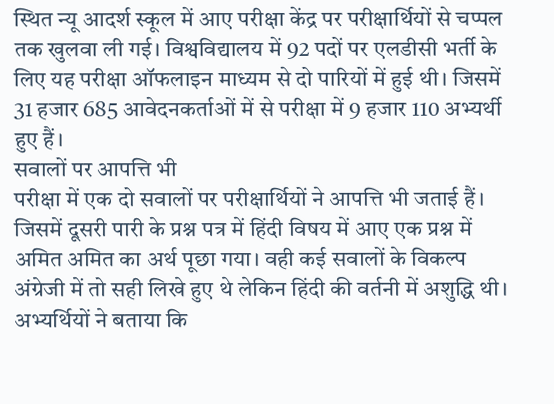स्थित न्यू आदर्श स्कूल में आए परीक्षा केंद्र पर परीक्षार्थियों से चप्पल तक खुलवा ली गई। विश्वविद्यालय में 92 पदों पर एलडीसी भर्ती के लिए यह परीक्षा ऑफलाइन माध्यम से दो पारियों में हुई थी। जिसमें 31 हजार 685 आवेदनकर्ताओं में से परीक्षा में 9 हजार 110 अभ्यर्थी हुए हैं।
सवालों पर आपत्ति भी
परीक्षा में एक दो सवालों पर परीक्षार्थियों ने आपत्ति भी जताई हैं। जिसमें दूसरी पारी के प्रश्न पत्र में हिंदी विषय में आए एक प्रश्न में अमित अमित का अर्थ पूछा गया। वही कई सवालों के विकल्प अंग्रेजी में तो सही लिखे हुए थे लेकिन हिंदी की वर्तनी में अशुद्धि थी। अभ्यर्थियों ने बताया कि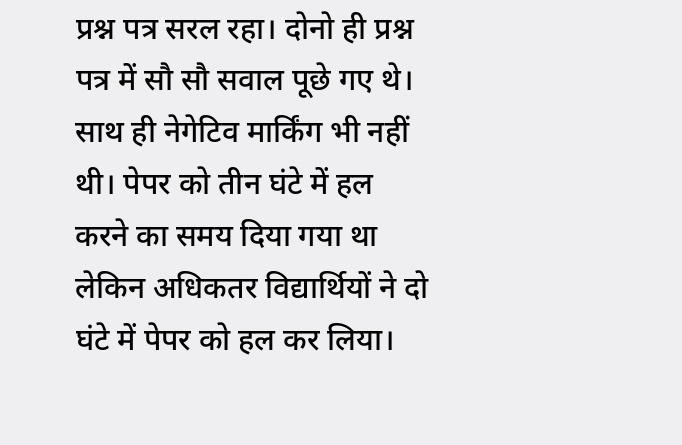प्रश्न पत्र सरल रहा। दोनो ही प्रश्न पत्र में सौ सौ सवाल पूछे गए थे। साथ ही नेगेटिव मार्किंग भी नहीं थी। पेपर को तीन घंटे में हल करने का समय दिया गया था लेकिन अधिकतर विद्यार्थियों ने दो घंटे में पेपर को हल कर लिया।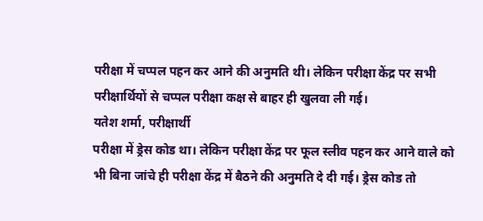परीक्षा में चप्पल पहन कर आने की अनुमति थी। लेकिन परीक्षा केंद्र पर सभी परीक्षार्थियों से चप्पल परीक्षा कक्ष से बाहर ही खुलवा ली गई।
यतेश शर्मा, परीक्षार्थी
परीक्षा में ड्रेस कोड था। लेकिन परीक्षा केंद्र पर फूल स्लीव पहन कर आने वाले को भी बिना जांचे ही परीक्षा केंद्र में बैठने की अनुमति दे दी गई। ड्रेस कोड तो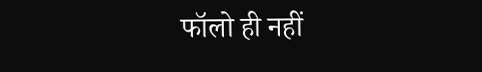फॉलो ही नहीं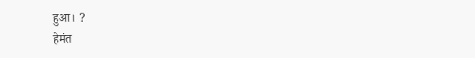हुआ। ?
हेमंत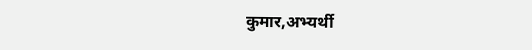कुमार,अभ्यर्थी